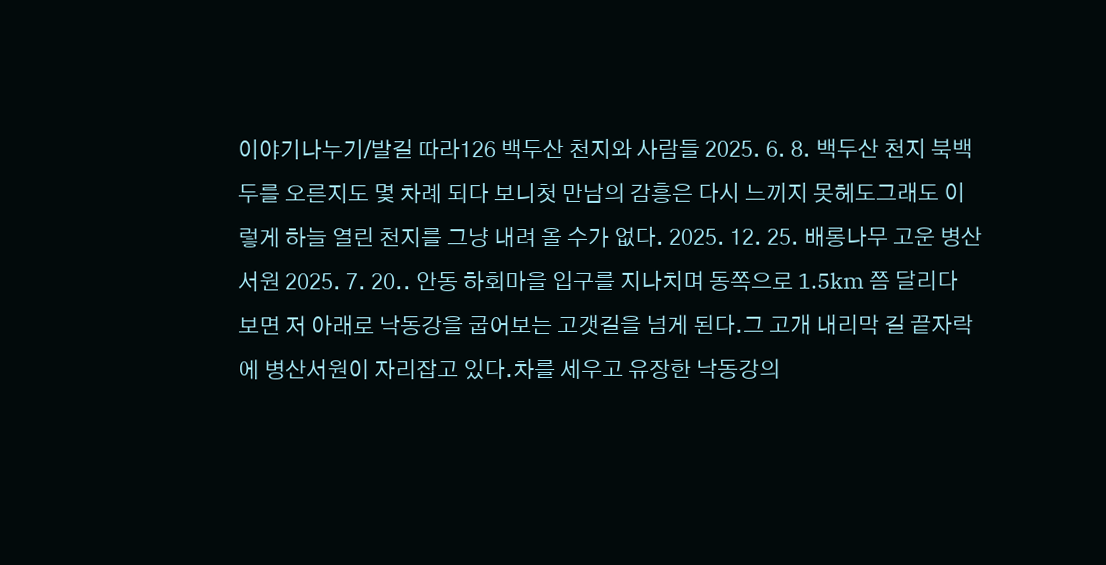이야기나누기/발길 따라126 백두산 천지와 사람들 2025. 6. 8. 백두산 천지 북백두를 오른지도 몇 차례 되다 보니첫 만남의 감흥은 다시 느끼지 못헤도그래도 이렇게 하늘 열린 천지를 그냥 내려 올 수가 없다. 2025. 12. 25. 배롱나무 고운 병산서원 2025. 7. 20.. 안동 하회마을 입구를 지나치며 동쪽으로 1.5km 쯤 달리다 보면 저 아래로 낙동강을 굽어보는 고갯길을 넘게 된다.그 고개 내리막 길 끝자락에 병산서원이 자리잡고 있다.차를 세우고 유장한 낙동강의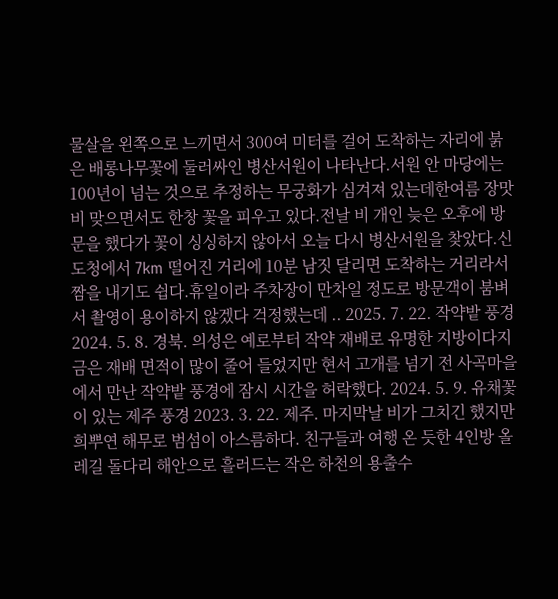물살을 왼쪽으로 느끼면서 300여 미터를 걸어 도착하는 자리에 붉은 배롱나무꽃에 둘러싸인 병산서원이 나타난다.서원 안 마당에는 100년이 넘는 것으로 추정하는 무궁화가 심겨져 있는데한여름 장맛비 맞으면서도 한창 꽃을 피우고 있다.전날 비 개인 늦은 오후에 방문을 했다가 꽃이 싱싱하지 않아서 오늘 다시 병산서원을 찾았다.신도청에서 7km 떨어진 거리에 10분 남짓 달리면 도착하는 거리라서 짬을 내기도 쉽다.휴일이라 주차장이 만차일 정도로 방문객이 붐벼서 촬영이 용이하지 않겠다 걱정했는데 .. 2025. 7. 22. 작약밭 풍경 2024. 5. 8. 경북. 의성은 예로부터 작약 재배로 유명한 지방이다지금은 재배 면적이 많이 줄어 들었지만 현서 고개를 넘기 전 사곡마을에서 만난 작약밭 풍경에 잠시 시간을 허락했다. 2024. 5. 9. 유채꽃이 있는 제주 풍경 2023. 3. 22. 제주. 마지막날 비가 그치긴 했지만 희뿌연 해무로 범섬이 아스름하다. 친구들과 여행 온 듯한 4인방 올레길 돌다리 해안으로 흘러드는 작은 하천의 용출수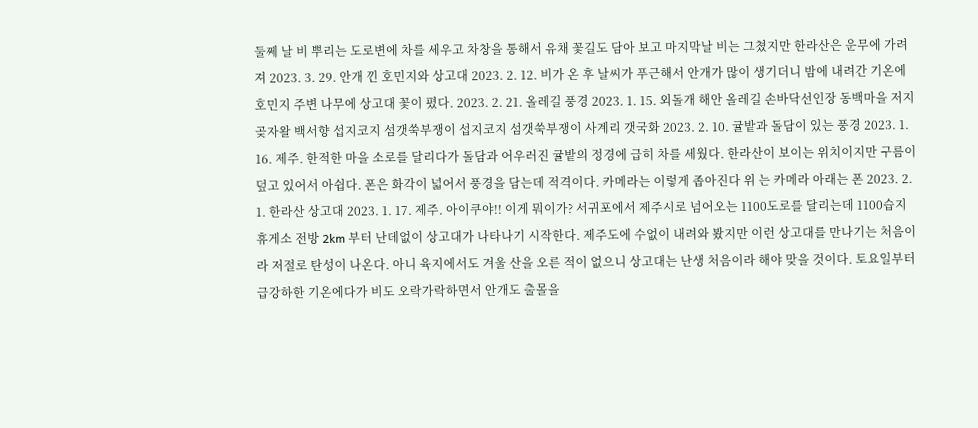둘쩨 날 비 뿌리는 도로변에 차를 세우고 차창을 통해서 유채 꽃길도 담아 보고 마지막날 비는 그쳤지만 한라산은 운무에 가려져 2023. 3. 29. 안개 낀 호민지와 상고대 2023. 2. 12. 비가 온 후 날씨가 푸근해서 안개가 많이 생기더니 밤에 내려간 기온에 호민지 주변 나무에 상고대 꽃이 폈다. 2023. 2. 21. 올레길 풍경 2023. 1. 15. 외돌개 해안 올레길 손바닥선인장 동백마을 저지곶자왈 백서향 섭지코지 섬갯쑥부쟁이 섭지코지 섬갯쑥부쟁이 사계리 갯국화 2023. 2. 10. 귤밭과 돌담이 있는 풍경 2023. 1. 16. 제주. 한적한 마을 소로를 달리다가 돌담과 어우러진 귤밭의 정경에 급히 차를 세웠다. 한라산이 보이는 위치이지만 구름이 덮고 있어서 아쉽다. 폰은 화각이 넓어서 풍경을 담는데 적격이다. 카메라는 이렇게 좁아진다 위 는 카메라 아래는 폰 2023. 2. 1. 한라산 상고대 2023. 1. 17. 제주. 아이쿠야!! 이게 뭐이가? 서귀포에서 제주시로 넘어오는 1100도로를 달리는데 1100습지 휴게소 전방 2km 부터 난데없이 상고대가 나타나기 시작한다. 제주도에 수없이 내려와 봤지만 이런 상고대를 만나기는 처음이라 저절로 탄성이 나온다. 아니 육지에서도 겨울 산을 오른 적이 없으니 상고대는 난생 처음이라 해야 맞을 것이다. 토요일부터 급강하한 기온에다가 비도 오락가락하면서 안개도 출몰을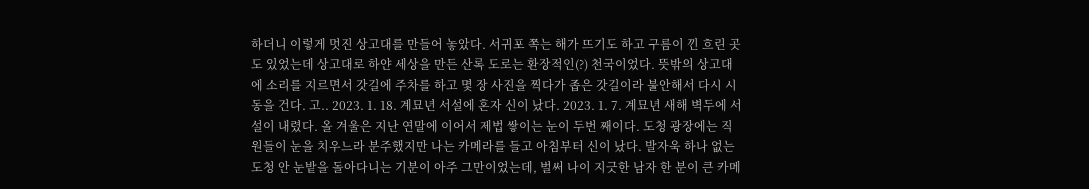하더니 이렇게 멋진 상고대를 만들어 놓았다. 서귀포 쪽는 해가 뜨기도 하고 구름이 낀 흐린 곳도 있었는데 상고대로 하얀 세상을 만든 산록 도로는 환장적인(?) 천국이었다. 뜻밖의 상고대에 소리를 지르면서 갓길에 주차를 하고 몇 장 사진을 찍다가 좁은 갓길이라 불안해서 다시 시동을 건다. 고.. 2023. 1. 18. 계묘년 서설에 혼자 신이 났다. 2023. 1. 7. 계묘년 새해 벽두에 서설이 내렸다. 올 겨울은 지난 연말에 이어서 제법 쌓이는 눈이 두번 째이다. 도청 광장에는 직원들이 눈을 치우느라 분주했지만 나는 카메라를 들고 아침부터 신이 났다. 발자욱 하나 없는 도청 안 눈밭을 돌아다니는 기분이 아주 그만이었는데, 벌써 나이 지긋한 남자 한 분이 큰 카메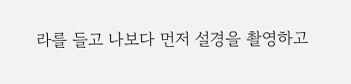라를 들고 나보다 먼저 설경을 촬영하고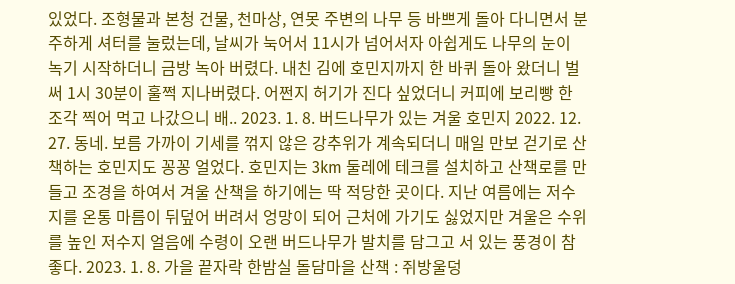있었다. 조형물과 본청 건물, 천마상, 연못 주변의 나무 등 바쁘게 돌아 다니면서 분주하게 셔터를 눌렀는데, 날씨가 눅어서 11시가 넘어서자 아쉽게도 나무의 눈이 녹기 시작하더니 금방 녹아 버렸다. 내친 김에 호민지까지 한 바퀴 돌아 왔더니 벌써 1시 30분이 훌쩍 지나버렸다. 어쩐지 허기가 진다 싶었더니 커피에 보리빵 한 조각 찍어 먹고 나갔으니 배.. 2023. 1. 8. 버드나무가 있는 겨울 호민지 2022. 12. 27. 동네. 보름 가까이 기세를 꺾지 않은 강추위가 계속되더니 매일 만보 걷기로 산책하는 호민지도 꽁꽁 얼었다. 호민지는 3km 둘레에 테크를 설치하고 산책로를 만들고 조경을 하여서 겨울 산책을 하기에는 딱 적당한 곳이다. 지난 여름에는 저수지를 온통 마름이 뒤덮어 버려서 엉망이 되어 근처에 가기도 싫었지만 겨울은 수위를 높인 저수지 얼음에 수령이 오랜 버드나무가 발치를 담그고 서 있는 풍경이 참 좋다. 2023. 1. 8. 가을 끝자락 한밤실 돌담마을 산책 : 쥐방울덩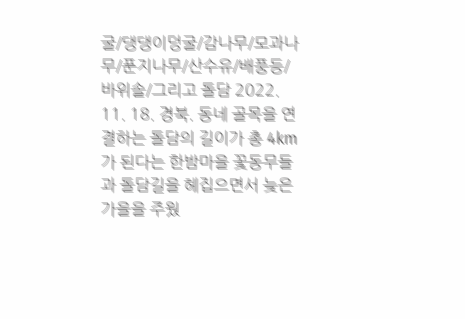굴/댕댕이덩굴/감나무/모과나무/푼지나무/산수유/배풍등/ 바위솔/그리고 돌담 2022. 11. 18. 경북. 동네 골목을 연결하는 돌담의 길이가 총 4km 가 된다는 한밤마을 꽃동무들과 돌담길을 헤집으면서 늦은 가을을 주웠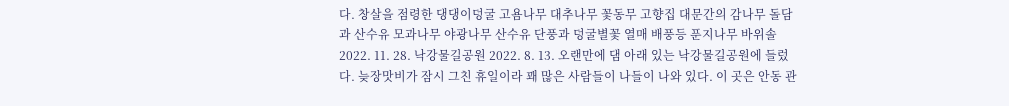다. 창살을 점령한 댕댕이덩굴 고욤나무 대추나무 꽃동무 고향집 대문간의 감나무 돌담과 산수유 모과나무 야광나무 산수유 단풍과 덩굴별꽃 열매 배풍등 푼지나무 바위솔 2022. 11. 28. 낙강물길공원 2022. 8. 13. 오랜만에 댐 아래 있는 낙강물길공원에 들렀다. 늦장맛비가 잠시 그친 휴일이라 꽤 많은 사람들이 나들이 나와 있다. 이 곳은 안동 관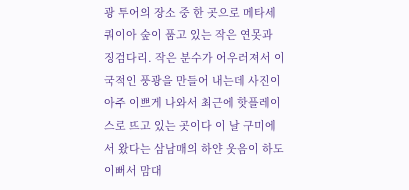광 투어의 장소 중 한 곳으로 메타세쿼이아 숲이 품고 있는 작은 연못과 징검다리. 작은 분수가 어우러져서 이국적인 풍광을 만들어 내는데 사진이 아주 이쁘게 나와서 최근에 핫플레이스로 뜨고 있는 곳이다 이 날 구미에서 왔다는 삼남매의 하얀 웃음이 하도 이뻐서 맘대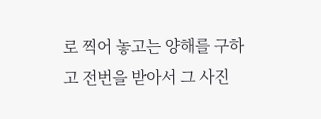로 찍어 놓고는 양해를 구하고 전번을 받아서 그 사진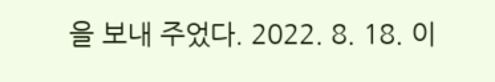을 보내 주었다. 2022. 8. 18. 이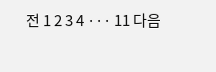전 1 2 3 4 ··· 11 다음